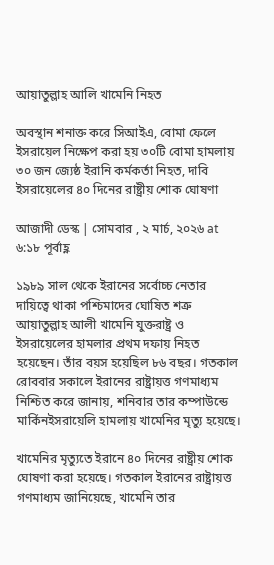আয়াতুল্লাহ আলি খামেনি নিহত

অবস্থান শনাক্ত করে সিআইএ, বোমা ফেলে ইসরায়েল নিক্ষেপ করা হয় ৩০টি বোমা হামলায় ৩০ জন জ্যেষ্ঠ ইরানি কর্মকর্তা নিহত, দাবি ইসরায়েলের ৪০ দিনের রাষ্ট্রীয় শোক ঘোষণা

আজাদী ডেস্ক | সোমবার , ২ মার্চ, ২০২৬ at ৬:১৮ পূর্বাহ্ণ

১৯৮৯ সাল থেকে ইরানের সর্বোচ্চ নেতার দায়িত্বে থাকা পশ্চিমাদের ঘোষিত শত্রু আয়াতুল্লাহ আলী খামেনি যুক্তরাষ্ট্র ও ইসরায়েলের হামলার প্রথম দফায় নিহত হয়েছেন। তাঁর বয়স হয়েছিল ৮৬ বছর। গতকাল রোববার সকালে ইরানের রাষ্ট্রায়ত্ত গণমাধ্যম নিশ্চিত করে জানায়, শনিবার তার কম্পাউন্ডে মার্কিনইসরায়েলি হামলায় খামেনির মৃত্যু হয়েছে।

খামেনির মৃত্যুতে ইরানে ৪০ দিনের রাষ্ট্রীয় শোক ঘোষণা করা হয়েছে। গতকাল ইরানের রাষ্ট্রায়ত্ত গণমাধ্যম জানিয়েছে, খামেনি তার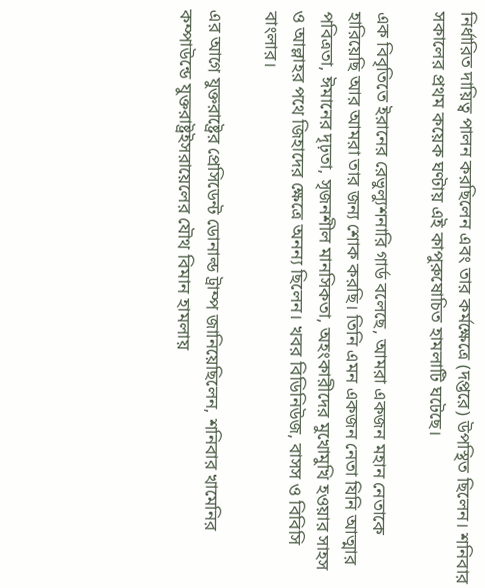নির্ধারিত দায়িত্ব পালন করছিলেন এবং তার কর্মক্ষেত্রে (দপ্তরে) উপস্থিত ছিলেন। শনিবার সকালের প্রথম কয়েক ঘণ্টায় এই কাপুরুষোচিত হামলাটি ঘটেছে।

এক বিবৃতিতে ইরানের রেভুল্যুশনারি গার্ড বলেছে, আমরা একজন মহান নেতাকে হারিয়েছি আর আমরা তার জন্য শোক করছি। তিনি এমন একজন নেতা যিনি আত্মার পবিত্রতা, ঈমানের দৃঢ়তা, সৃজনশীল মানসিকতা, অহংকারীদের মুখোমুখি হওয়ার সাহস ও আল্লাহর পথে জিহাদের ক্ষেত্রে অনন্য ছিলেন। খবর বিডিনিউজ, বাসস ও বিবিসি বাংলার।

এর আগে যুক্তরাষ্ট্রের প্রেসিডেন্ট ডোনাল্ড ট্রাম্প জানিয়েছিলেন, শনিবার খামেনির কম্পাউন্ডে যুক্তরাষ্ট্রইসরায়েলের যৌথ বিমান হামলায়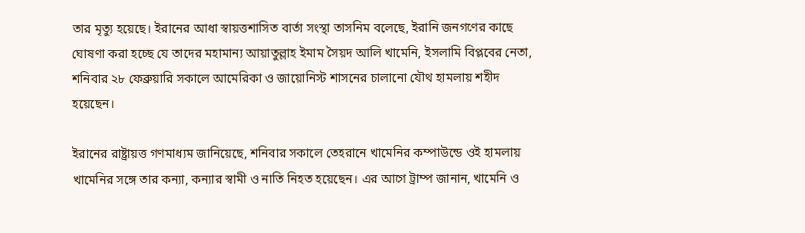তার মৃত্যু হয়েছে। ইরানের আধা স্বায়ত্তশাসিত বার্তা সংস্থা তাসনিম বলেছে, ইরানি জনগণের কাছে ঘোষণা করা হচ্ছে যে তাদের মহামান্য আয়াতুল্লাহ ইমাম সৈয়দ আলি খামেনি, ইসলামি বিপ্লবের নেতা, শনিবার ২৮ ফেব্রুয়ারি সকালে আমেরিকা ও জায়োনিস্ট শাসনের চালানো যৌথ হামলায় শহীদ হয়েছেন।

ইরানের রাষ্ট্রায়ত্ত গণমাধ্যম জানিয়েছে, শনিবার সকালে তেহরানে খামেনির কম্পাউন্ডে ওই হামলায় খামেনির সঙ্গে তার কন্যা, কন্যার স্বামী ও নাতি নিহত হয়েছেন। এর আগে ট্রাম্প জানান, খামেনি ও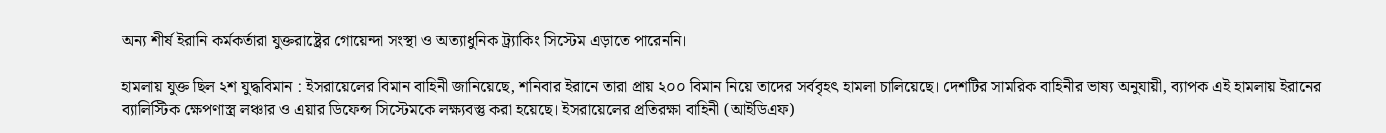অন্য শীর্ষ ইরানি কর্মকর্তারা যুক্তরাষ্ট্রের গোয়েন্দা সংস্থা ও অত্যাধুনিক ট্র্যাকিং সিস্টেম এড়াতে পারেননি।

হামলায় যুক্ত ছিল ২শ যুদ্ধবিমান : ইসরায়েলের বিমান বাহিনী জানিয়েছে, শনিবার ইরানে তারা প্রায় ২০০ বিমান নিয়ে তাদের সর্ববৃহৎ হামলা চালিয়েছে। দেশটির সামরিক বাহিনীর ভাষ্য অনুযায়ী, ব্যাপক এই হামলায় ইরানের ব্যালিস্টিক ক্ষেপণাস্ত্র লঞ্চার ও এয়ার ডিফেন্স সিস্টেমকে লক্ষ্যবস্তু করা হয়েছে। ইসরায়েলের প্রতিরক্ষা বাহিনী (আইডিএফ)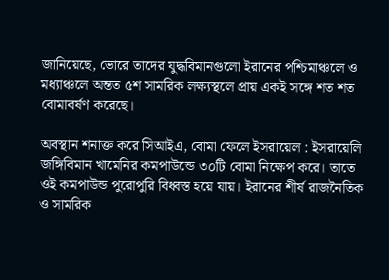জানিয়েছে, ভোরে তাদের যুদ্ধবিমানগুলো ইরানের পশ্চিমাঞ্চলে ও মধ্যাঞ্চলে অন্তত ৫শ সামরিক লক্ষ্যস্থলে প্রায় একই সঙ্গে শত শত বোমাবর্ষণ করেছে।

অবস্থান শনাক্ত করে সিআইএ, বোমা ফেলে ইসরায়েল : ইসরায়েলি জঙ্গিবিমান খামেনির কমপাউন্ডে ৩০টি বোমা নিক্ষেপ করে। তাতে ওই কমপাউন্ড পুরোপুরি বিধ্বস্ত হয়ে যায়। ইরানের শীর্ষ রাজনৈতিক ও সামরিক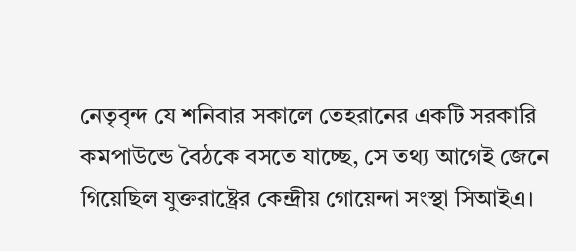নেতৃবৃন্দ যে শনিবার সকালে তেহরানের একটি সরকারি কমপাউন্ডে বৈঠকে বসতে যাচ্ছে, সে তথ্য আগেই জেনে গিয়েছিল যুক্তরাষ্ট্রের কেন্দ্রীয় গোয়েন্দা সংস্থা সিআইএ।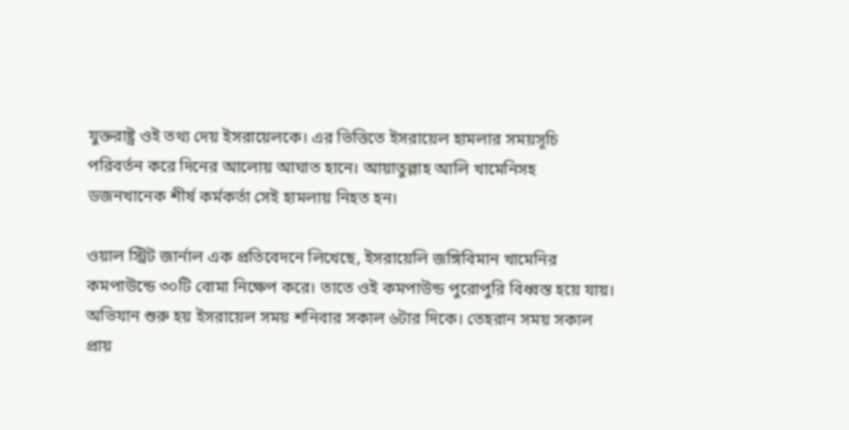যুক্তরাষ্ট্র ওই তথ্য দেয় ইসরায়েলকে। এর ভিত্তিতে ইসরায়েল হামলার সময়সূচি পরিবর্তন করে দিনের আলোয় আঘাত হানে। আয়াতুল্লাহ আলি খামেনিসহ ডজনখানেক শীর্ষ কর্মকর্তা সেই হামলায় নিহত হন।

ওয়াল স্ট্রিট জার্নাল এক প্রতিবেদনে লিখেছে, ইসরায়েলি জঙ্গিবিমান খামেনির কমপাউন্ডে ৩০টি বোমা নিক্ষেপ করে। তাতে ওই কমপাউন্ড পুরোপুরি বিধ্বস্ত হয়ে যায়। অভিযান শুরু হয় ইসরায়েল সময় শনিবার সকাল ৬টার দিকে। তেহরান সময় সকাল প্রায়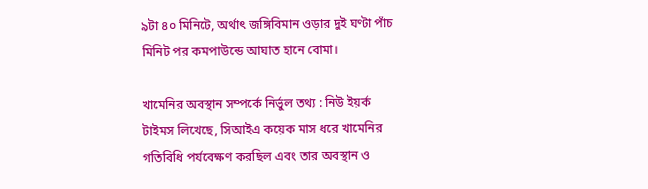৯টা ৪০ মিনিটে, অর্থাৎ জঙ্গিবিমান ওড়ার দুই ঘণ্টা পাঁচ মিনিট পর কমপাউন্ডে আঘাত হানে বোমা।

খামেনির অবস্থান সম্পর্কে নির্ভুল তথ্য : নিউ ইয়র্ক টাইমস লিখেছে, সিআইএ কয়েক মাস ধরে খামেনির গতিবিধি পর্যবেক্ষণ করছিল এবং তার অবস্থান ও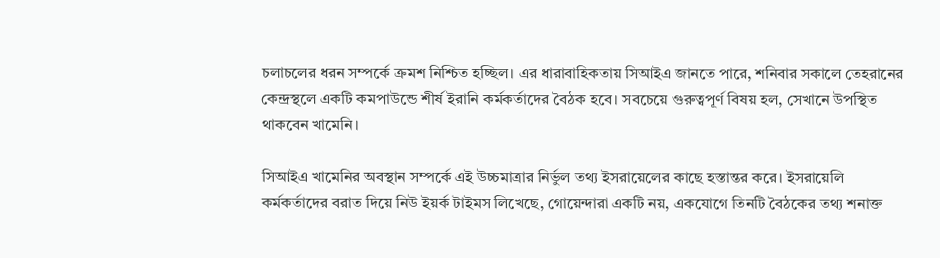চলাচলের ধরন সম্পর্কে ক্রমশ নিশ্চিত হচ্ছিল। এর ধারাবাহিকতায় সিআইএ জানতে পারে, শনিবার সকালে তেহরানের কেন্দ্রস্থলে একটি কমপাউন্ডে শীর্ষ ইরানি কর্মকর্তাদের বৈঠক হবে। সবচেয়ে গুরুত্বপূর্ণ বিষয় হল, সেখানে উপস্থিত থাকবেন খামেনি।

সিআইএ খামেনির অবস্থান সম্পর্কে এই উচ্চমাত্রার নির্ভুল তথ্য ইসরায়েলের কাছে হস্তান্তর করে। ইসরায়েলি কর্মকর্তাদের বরাত দিয়ে নিউ ইয়র্ক টাইমস লিখেছে, গোয়েন্দারা একটি নয়, একযোগে তিনটি বৈঠকের তথ্য শনাক্ত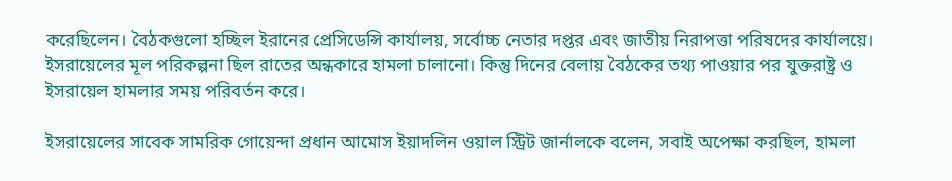করেছিলেন। বৈঠকগুলো হচ্ছিল ইরানের প্রেসিডেন্সি কার্যালয়, সর্বোচ্চ নেতার দপ্তর এবং জাতীয় নিরাপত্তা পরিষদের কার্যালয়ে। ইসরায়েলের মূল পরিকল্পনা ছিল রাতের অন্ধকারে হামলা চালানো। কিন্তু দিনের বেলায় বৈঠকের তথ্য পাওয়ার পর যুক্তরাষ্ট্র ও ইসরায়েল হামলার সময় পরিবর্তন করে।

ইসরায়েলের সাবেক সামরিক গোয়েন্দা প্রধান আমোস ইয়াদলিন ওয়াল স্ট্রিট জার্নালকে বলেন, সবাই অপেক্ষা করছিল, হামলা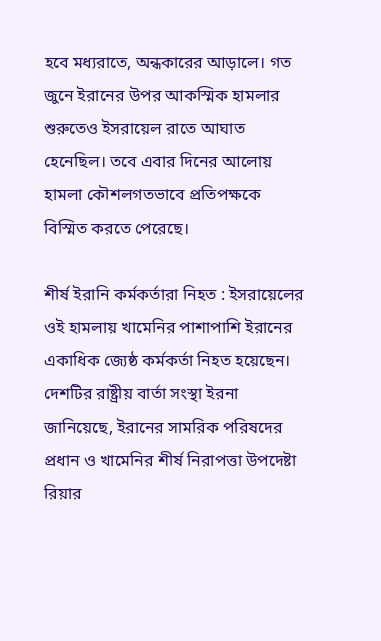হবে মধ্যরাতে, অন্ধকারের আড়ালে। গত জুনে ইরানের উপর আকস্মিক হামলার শুরুতেও ইসরায়েল রাতে আঘাত হেনেছিল। তবে এবার দিনের আলোয় হামলা কৌশলগতভাবে প্রতিপক্ষকে বিস্মিত করতে পেরেছে।

শীর্ষ ইরানি কর্মকর্তারা নিহত : ইসরায়েলের ওই হামলায় খামেনির পাশাপাশি ইরানের একাধিক জ্যেষ্ঠ কর্মকর্তা নিহত হয়েছেন। দেশটির রাষ্ট্রীয় বার্তা সংস্থা ইরনা জানিয়েছে, ইরানের সামরিক পরিষদের প্রধান ও খামেনির শীর্ষ নিরাপত্তা উপদেষ্টা রিয়ার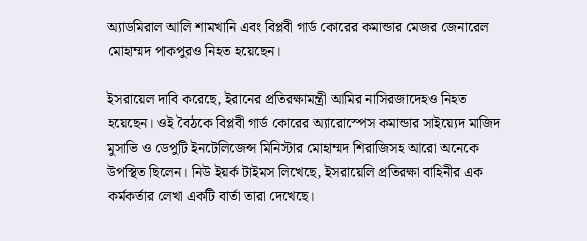অ্যাডমিরাল আলি শামখানি এবং বিপ্লবী গার্ড কোরের কমান্ডার মেজর জেনারেল মোহাম্মদ পাকপুরও নিহত হয়েছেন।

ইসরায়েল দাবি করেছে, ইরানের প্রতিরক্ষামন্ত্রী আমির নাসিরজাদেহও নিহত হয়েছেন। ওই বৈঠকে বিপ্লবী গার্ড কোরের অ্যারোস্পেস কমান্ডার সাইয়্যেদ মাজিদ মুসাভি ও ডেপুটি ইনটেলিজেন্স মিনিস্টার মোহাম্মদ শিরাজিসহ আরো অনেকে উপস্থিত ছিলেন। নিউ ইয়র্ক টাইমস লিখেছে, ইসরায়েলি প্রতিরক্ষা বাহিনীর এক কর্মকর্তার লেখা একটি বার্তা তারা দেখেছে।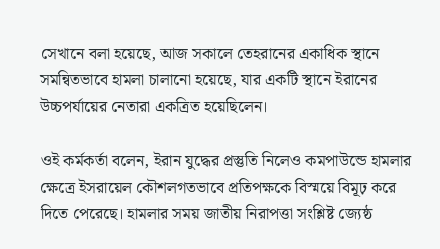সেখানে বলা হয়েছে, আজ সকালে তেহরানের একাধিক স্থানে সমন্বিতভাবে হামলা চালানো হয়েছে, যার একটি স্থানে ইরানের উচ্চপর্যায়ের নেতারা একত্রিত হয়েছিলেন।

ওই কর্মকর্তা বলেন, ইরান যুদ্ধের প্রস্তুতি নিলেও কমপাউন্ডে হামলার ক্ষেত্রে ইসরায়েল কৌশলগতভাবে প্রতিপক্ষকে বিস্ময়ে বিমূঢ় করে দিতে পেরেছে। হামলার সময় জাতীয় নিরাপত্তা সংশ্লিষ্ট জ্যেষ্ঠ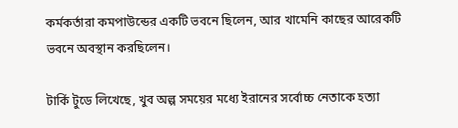কর্মকর্তারা কমপাউন্ডের একটি ভবনে ছিলেন, আর খামেনি কাছের আরেকটি ভবনে অবস্থান করছিলেন।

টার্কি টুডে লিখেছে, খুব অল্প সময়ের মধ্যে ইরানের সর্বোচ্চ নেতাকে হত্যা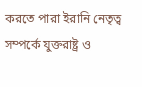করতে পারা ইরানি নেতৃত্ব সম্পর্কে যুক্তরাষ্ট্র ও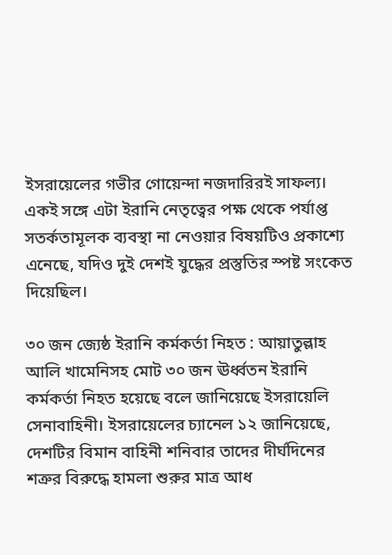ইসরায়েলের গভীর গোয়েন্দা নজদারিরই সাফল্য। একই সঙ্গে এটা ইরানি নেতৃত্বের পক্ষ থেকে পর্যাপ্ত সতর্কতামূলক ব্যবস্থা না নেওয়ার বিষয়টিও প্রকাশ্যে এনেছে, যদিও দুই দেশই যুদ্ধের প্রস্তুতির স্পষ্ট সংকেত দিয়েছিল।

৩০ জন জ্যেষ্ঠ ইরানি কর্মকর্তা নিহত : আয়াতুল্লাহ আলি খামেনিসহ মোট ৩০ জন ঊর্ধ্বতন ইরানি কর্মকর্তা নিহত হয়েছে বলে জানিয়েছে ইসরায়েলি সেনাবাহিনী। ইসরায়েলের চ্যানেল ১২ জানিয়েছে, দেশটির বিমান বাহিনী শনিবার তাদের দীর্ঘদিনের শত্রুর বিরুদ্ধে হামলা শুরুর মাত্র আধ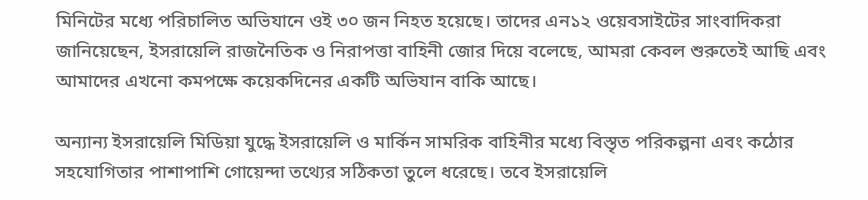মিনিটের মধ্যে পরিচালিত অভিযানে ওই ৩০ জন নিহত হয়েছে। তাদের এন১২ ওয়েবসাইটের সাংবাদিকরা জানিয়েছেন, ইসরায়েলি রাজনৈতিক ও নিরাপত্তা বাহিনী জোর দিয়ে বলেছে, আমরা কেবল শুরুতেই আছি এবং আমাদের এখনো কমপক্ষে কয়েকদিনের একটি অভিযান বাকি আছে।

অন্যান্য ইসরায়েলি মিডিয়া যুদ্ধে ইসরায়েলি ও মার্কিন সামরিক বাহিনীর মধ্যে বিস্তৃত পরিকল্পনা এবং কঠোর সহযোগিতার পাশাপাশি গোয়েন্দা তথ্যের সঠিকতা তুলে ধরেছে। তবে ইসরায়েলি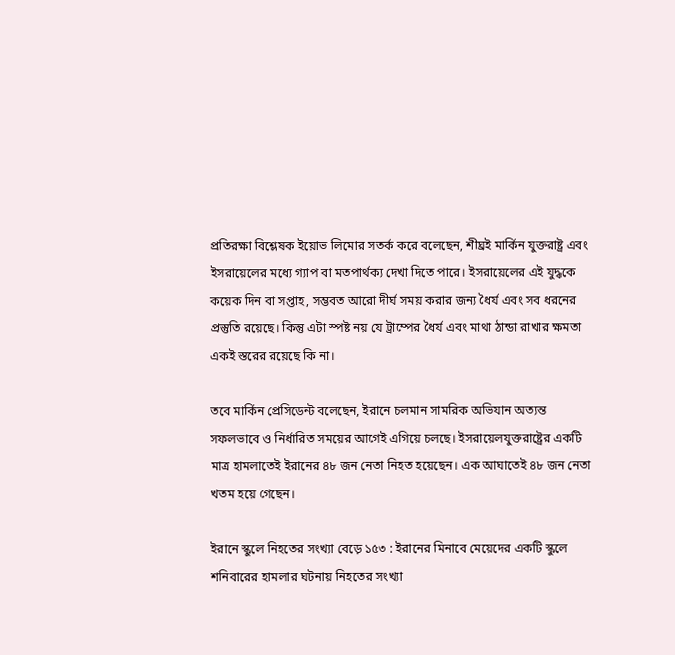প্রতিরক্ষা বিশ্লেষক ইয়োভ লিমোর সতর্ক করে বলেছেন, শীঘ্রই মার্কিন যুক্তরাষ্ট্র এবং ইসরায়েলের মধ্যে গ্যাপ বা মতপার্থক্য দেখা দিতে পারে। ইসরায়েলের এই যুদ্ধকে কয়েক দিন বা সপ্তাহ, সম্ভবত আরো দীর্ঘ সময় করার জন্য ধৈর্য এবং সব ধরনের প্রস্তুতি রয়েছে। কিন্তু এটা স্পষ্ট নয় যে ট্রাম্পের ধৈর্য এবং মাথা ঠান্ডা রাখার ক্ষমতা একই স্তরের রয়েছে কি না।

তবে মার্কিন প্রেসিডেন্ট বলেছেন, ইরানে চলমান সামরিক অভিযান অত্যন্ত সফলভাবে ও নির্ধারিত সময়ের আগেই এগিয়ে চলছে। ইসরায়েলযুক্তরাষ্ট্রের একটি মাত্র হামলাতেই ইরানের ৪৮ জন নেতা নিহত হয়েছেন। এক আঘাতেই ৪৮ জন নেতা খতম হয়ে গেছেন।

ইরানে স্কুলে নিহতের সংখ্যা বেড়ে ১৫৩ : ইরানের মিনাবে মেয়েদের একটি স্কুলে শনিবারের হামলার ঘটনায় নিহতের সংখ্যা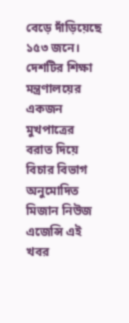বেড়ে দাঁড়িয়েছে ১৫৩ জনে। দেশটির শিক্ষা মন্ত্রণালয়ের একজন মুখপাত্রের বরাত দিয়ে বিচার বিভাগ অনুমোদিত মিজান নিউজ এজেন্সি এই খবর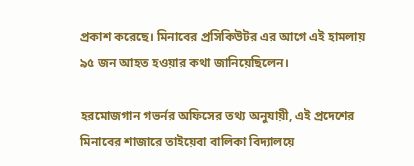প্রকাশ করেছে। মিনাবের প্রসিকিউটর এর আগে এই হামলায় ৯৫ জন আহত হওয়ার কথা জানিয়েছিলেন।

হরমোজগান গভর্নর অফিসের তথ্য অনুযায়ী, এই প্রদেশের মিনাবের শাজারে তাইয়েবা বালিকা বিদ্যালয়ে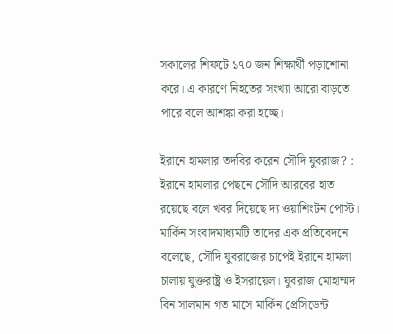সকালের শিফটে ১৭০ জন শিক্ষার্থী পড়াশোনা করে। এ কারণে নিহতের সংখ্যা আরো বাড়তে পারে বলে আশঙ্কা করা হচ্ছে।

ইরানে হামলার তদবির করেন সৌদি যুবরাজ? : ইরানে হামলার পেছনে সৌদি আরবের হাত রয়েছে বলে খবর দিয়েছে দ্য ওয়াশিংটন পোস্ট। মার্কিন সংবাদমাধ্যমটি তাদের এক প্রতিবেদনে বলেছে, সৌদি যুবরাজের চাপেই ইরানে হামলা চালায় যুক্তরাষ্ট্র ও ইসরায়েল। যুবরাজ মোহাম্মদ বিন সালমান গত মাসে মার্কিন প্রেসিডেন্ট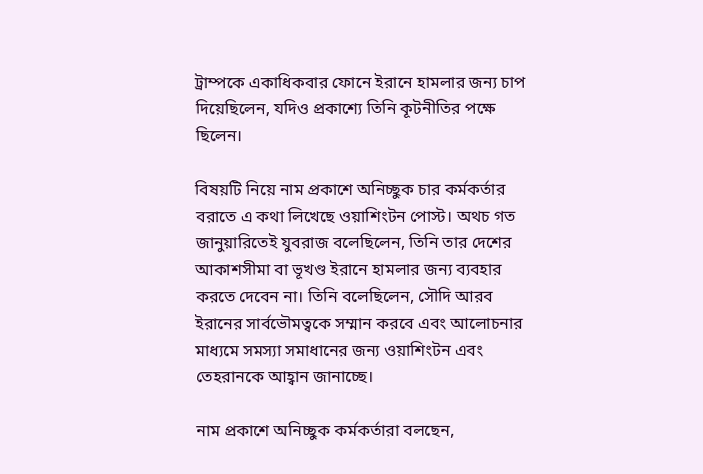ট্রাম্পকে একাধিকবার ফোনে ইরানে হামলার জন্য চাপ দিয়েছিলেন, যদিও প্রকাশ্যে তিনি কূটনীতির পক্ষে ছিলেন।

বিষয়টি নিয়ে নাম প্রকাশে অনিচ্ছুক চার কর্মকর্তার বরাতে এ কথা লিখেছে ওয়াশিংটন পোস্ট। অথচ গত জানুয়ারিতেই যুবরাজ বলেছিলেন, তিনি তার দেশের আকাশসীমা বা ভূখণ্ড ইরানে হামলার জন্য ব্যবহার করতে দেবেন না। তিনি বলেছিলেন, সৌদি আরব ইরানের সার্বভৌমত্বকে সম্মান করবে এবং আলোচনার মাধ্যমে সমস্যা সমাধানের জন্য ওয়াশিংটন এবং তেহরানকে আহ্বান জানাচ্ছে।

নাম প্রকাশে অনিচ্ছুক কর্মকর্তারা বলছেন,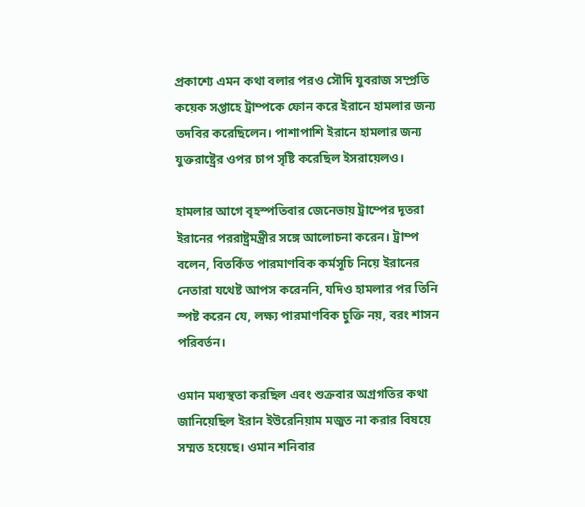প্রকাশ্যে এমন কথা বলার পরও সৌদি যুবরাজ সম্প্রতি কয়েক সপ্তাহে ট্রাম্পকে ফোন করে ইরানে হামলার জন্য তদবির করেছিলেন। পাশাপাশি ইরানে হামলার জন্য যুক্তরাষ্ট্রের ওপর চাপ সৃষ্টি করেছিল ইসরায়েলও।

হামলার আগে বৃহস্পতিবার জেনেভায় ট্রাম্পের দূতরা ইরানের পররাষ্ট্রমন্ত্রীর সঙ্গে আলোচনা করেন। ট্রাম্প বলেন, বিতর্কিত পারমাণবিক কর্মসূচি নিয়ে ইরানের নেতারা যথেষ্ট আপস করেননি, যদিও হামলার পর তিনি স্পষ্ট করেন যে, লক্ষ্য পারমাণবিক চুক্তি নয়, বরং শাসন পরিবর্তন।

ওমান মধ্যস্থতা করছিল এবং শুক্রবার অগ্রগতির কথা জানিয়েছিল ইরান ইউরেনিয়াম মজুত না করার বিষয়ে সম্মত হয়েছে। ওমান শনিবার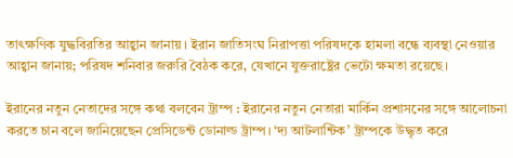তাৎক্ষণিক যুদ্ধবিরতির আহ্বান জানায়। ইরান জাতিসংঘ নিরাপত্তা পরিষদকে হামলা বন্ধে ব্যবস্থা নেওয়ার আহ্বান জানায়; পরিষদ শনিবার জরুরি বৈঠক করে, যেখানে যুক্তরাষ্ট্রের ভেটো ক্ষমতা রয়েছে।

ইরানের নতুন নেতাদের সঙ্গে কথা বলবেন ট্রাম্প : ইরানের নতুন নেতারা মার্কিন প্রশাসনের সঙ্গে আলোচনা করতে চান বলে জানিয়েছেন প্রেসিডেন্ট ডোনাল্ড ট্রাম্প। ‘দ্য আটলান্টিক’ ট্রাম্পকে উদ্ধৃত করে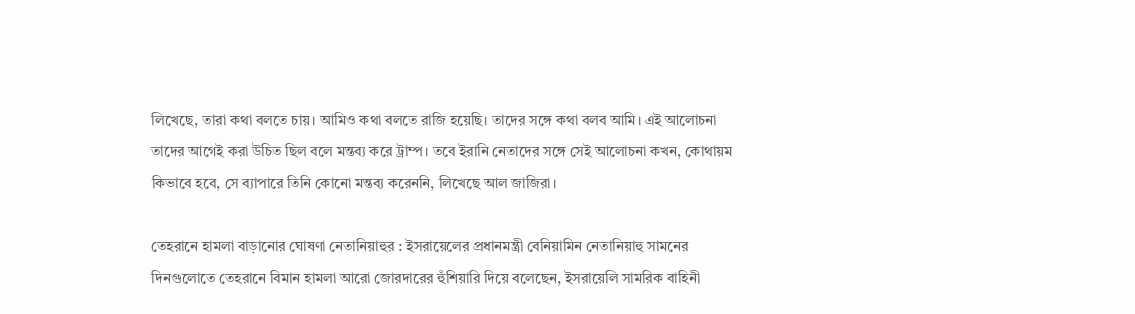লিখেছে, তারা কথা বলতে চায়। আমিও কথা বলতে রাজি হয়েছি। তাদের সঙ্গে কথা বলব আমি। এই আলোচনা তাদের আগেই করা উচিত ছিল বলে মন্তব্য করে ট্রাম্প। তবে ইরানি নেতাদের সঙ্গে সেই আলোচনা কখন, কোথায়ম কিভাবে হবে, সে ব্যাপারে তিনি কোনো মন্তব্য করেননি, লিখেছে আল জাজিরা।

তেহরানে হামলা বাড়ানোর ঘোষণা নেতানিয়াহুর : ইসরায়েলের প্রধানমন্ত্রী বেনিয়ামিন নেতানিয়াহু সামনের দিনগুলোতে তেহরানে বিমান হামলা আরো জোরদারের হুঁশিয়ারি দিয়ে বলেছেন, ইসরায়েলি সামরিক বাহিনী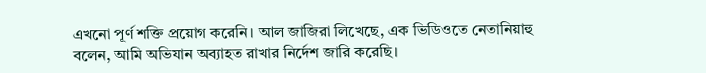এখনো পূর্ণ শক্তি প্রয়োগ করেনি। আল জাজিরা লিখেছে, এক ভিডিওতে নেতানিয়াহু বলেন, আমি অভিযান অব্যাহত রাখার নির্দেশ জারি করেছি।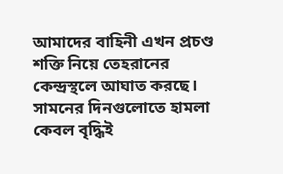আমাদের বাহিনী এখন প্রচণ্ড শক্তি নিয়ে তেহরানের কেন্দ্রস্থলে আঘাত করছে। সামনের দিনগুলোতে হামলা কেবল বৃদ্ধিই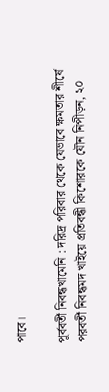পাবে।

পূর্ববর্তী নিবন্ধখামেনি : দরিদ্র পরিবার থেকে যেভাবে ক্ষমতার শীর্ষে
পরবর্তী নিবন্ধমদ খাইয়ে প্রতিবন্ধী কিশোরকে যৌন নিপীড়ন, ২০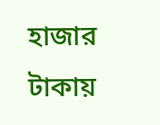হাজার টাকায়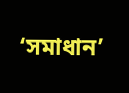‘সমাধান’